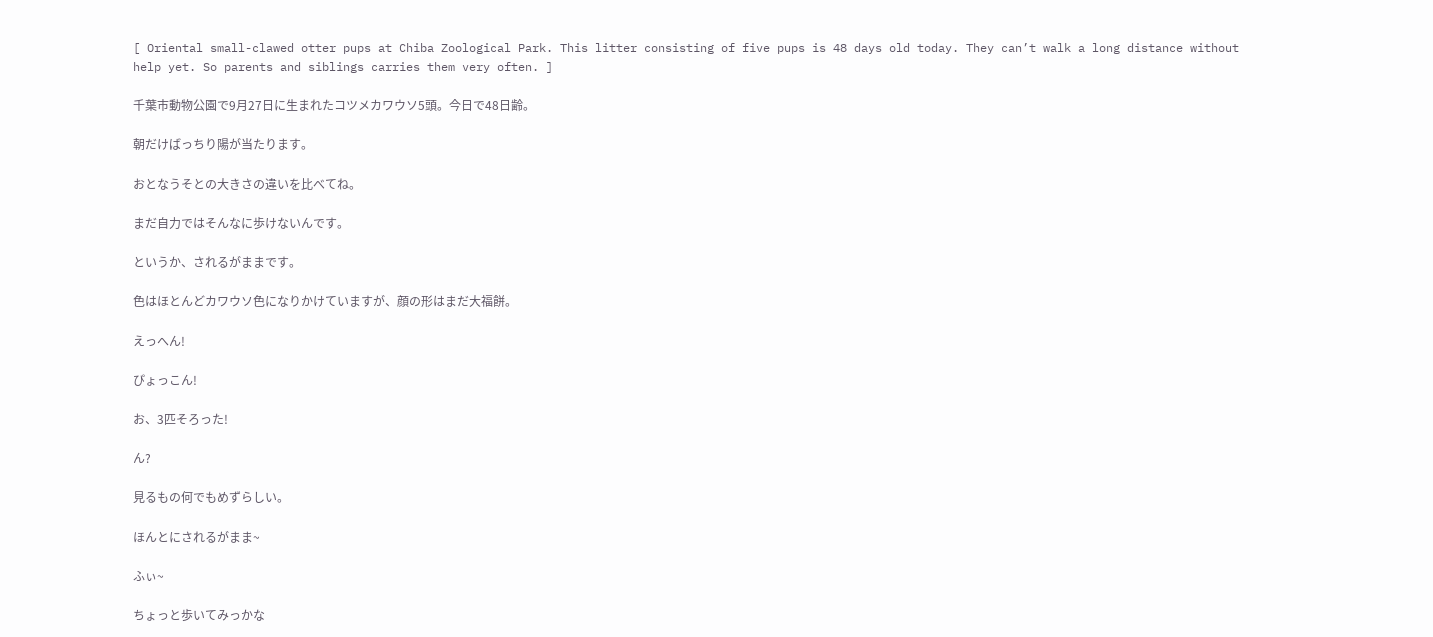[ Oriental small-clawed otter pups at Chiba Zoological Park. This litter consisting of five pups is 48 days old today. They can’t walk a long distance without help yet. So parents and siblings carries them very often. ]

千葉市動物公園で9月27日に生まれたコツメカワウソ5頭。今日で48日齢。

朝だけばっちり陽が当たります。

おとなうそとの大きさの違いを比べてね。

まだ自力ではそんなに歩けないんです。

というか、されるがままです。

色はほとんどカワウソ色になりかけていますが、顔の形はまだ大福餅。

えっへん!

ぴょっこん!

お、3匹そろった!

ん?

見るもの何でもめずらしい。

ほんとにされるがまま~

ふぃ~

ちょっと歩いてみっかな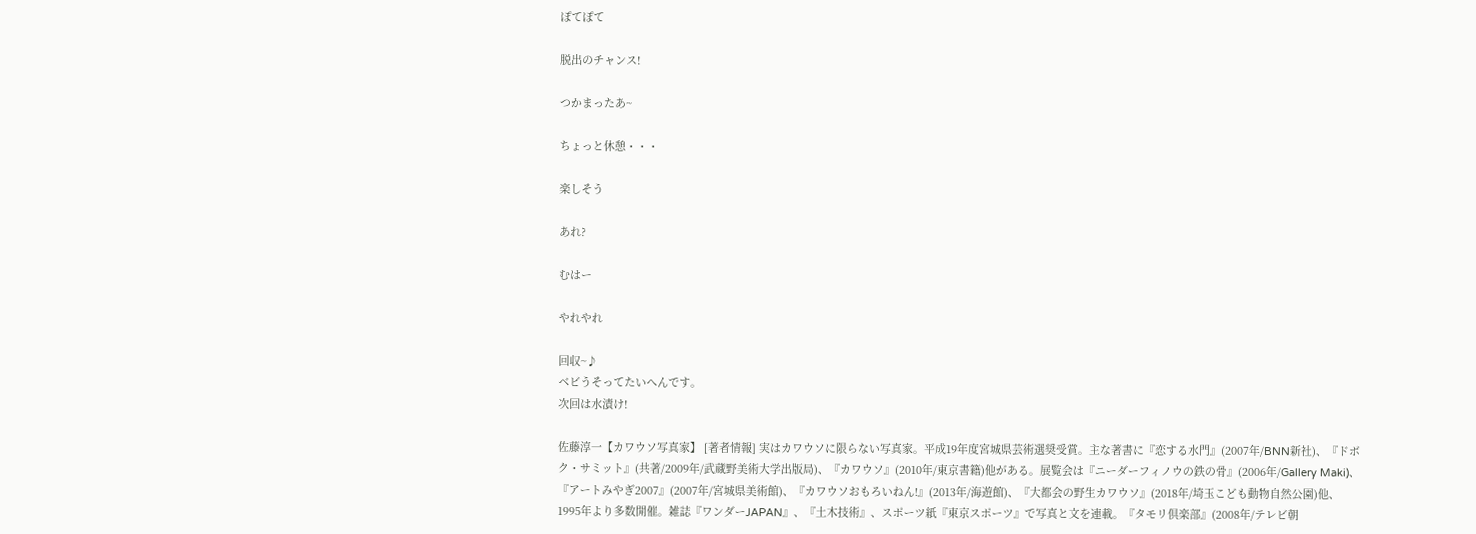ぽてぽて

脱出のチャンス!

つかまったあ~

ちょっと休憩・・・

楽しそう

あれ?

むはー

やれやれ

回収~♪
ベビうそってたいへんです。
次回は水漬け!

佐藤淳一【カワウソ写真家】 [著者情報] 実はカワウソに限らない写真家。平成19年度宮城県芸術選奨受賞。主な著書に『恋する水門』(2007年/BNN新社)、『ドボク・サミット』(共著/2009年/武蔵野美術大学出版局)、『カワウソ』(2010年/東京書籍)他がある。展覧会は『ニーダーフィノウの鉄の骨』(2006年/Gallery Maki)、『アートみやぎ2007』(2007年/宮城県美術館)、『カワウソおもろいねん!』(2013年/海遊館)、『大都会の野生カワウソ』(2018年/埼玉こども動物自然公園)他、1995年より多数開催。雑誌『ワンダーJAPAN』、『土木技術』、スポーツ紙『東京スポーツ』で写真と文を連載。『タモリ倶楽部』(2008年/テレビ朝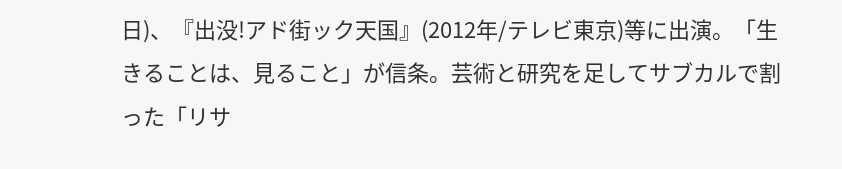日)、『出没!アド街ック天国』(2012年/テレビ東京)等に出演。「生きることは、見ること」が信条。芸術と研究を足してサブカルで割った「リサ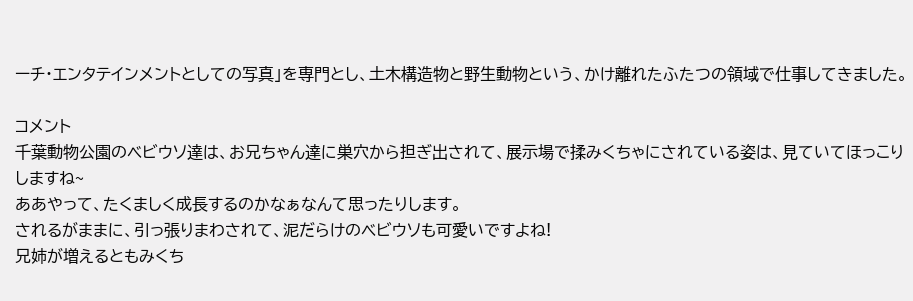ーチ・エンタテインメントとしての写真」を専門とし、土木構造物と野生動物という、かけ離れたふたつの領域で仕事してきました。

コメント
千葉動物公園のベビウソ達は、お兄ちゃん達に巣穴から担ぎ出されて、展示場で揉みくちゃにされている姿は、見ていてほっこりしますね~
ああやって、たくましく成長するのかなぁなんて思ったりします。
されるがままに、引っ張りまわされて、泥だらけのベビウソも可愛いですよね!
兄姉が増えるともみくち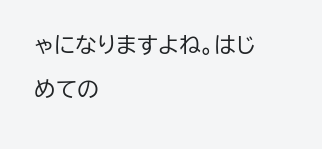ゃになりますよね。はじめての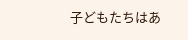子どもたちはあ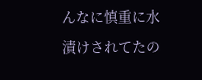んなに慎重に水漬けされてたの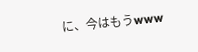に、今はもうwww